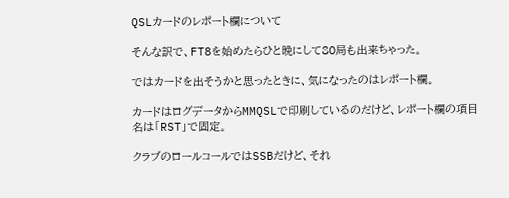QSLカードのレポート欄について

そんな訳で、FT8を始めたらひと晩にして80局も出来ちゃった。

ではカードを出そうかと思ったときに、気になったのはレポート欄。

カードはログデータからMMQSLで印刷しているのだけど、レポート欄の項目名は「RST」で固定。

クラブのロールコールではSSBだけど、それ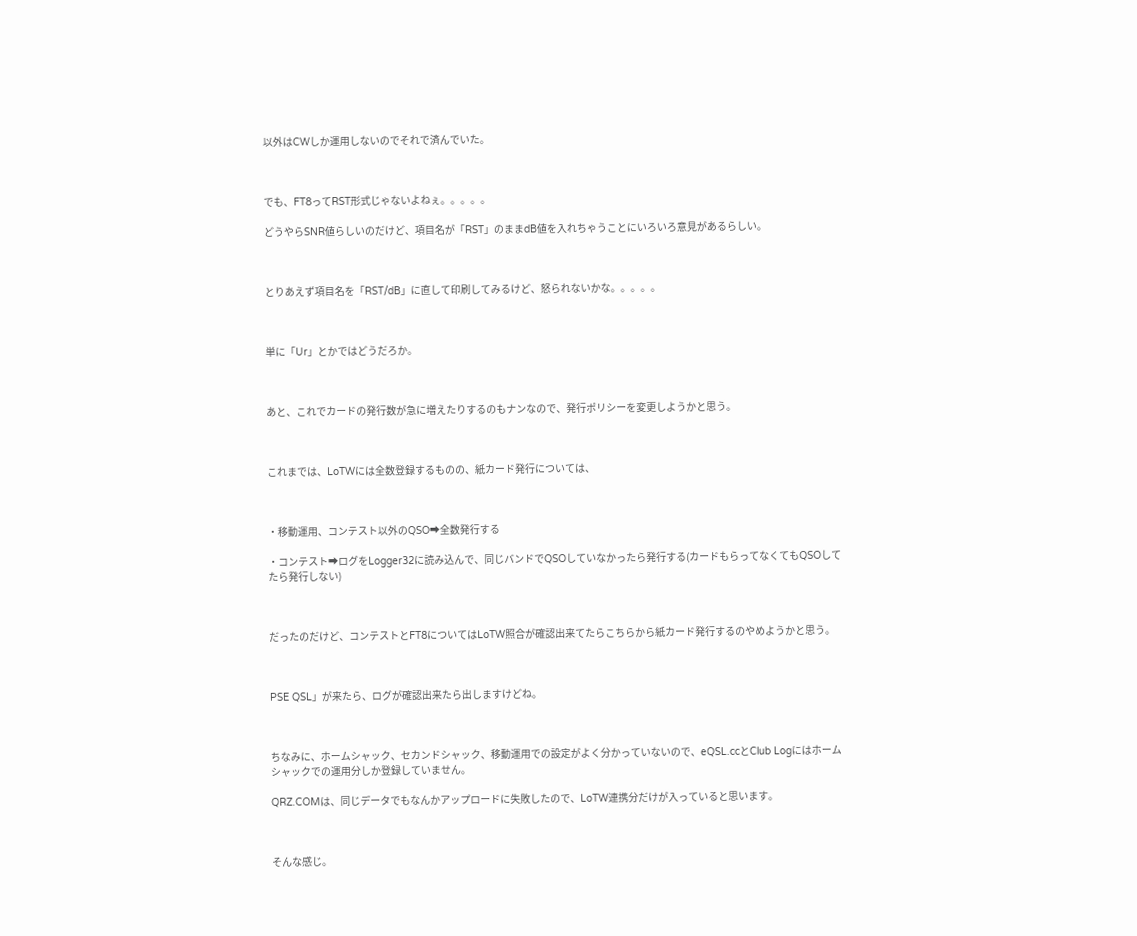以外はCWしか運用しないのでそれで済んでいた。



でも、FT8ってRST形式じゃないよねぇ。。。。。

どうやらSNR値らしいのだけど、項目名が「RST」のままdB値を入れちゃうことにいろいろ意見があるらしい。



とりあえず項目名を「RST/dB」に直して印刷してみるけど、怒られないかな。。。。。



単に「Ur」とかではどうだろか。



あと、これでカードの発行数が急に増えたりするのもナンなので、発行ポリシーを変更しようかと思う。



これまでは、LoTWには全数登録するものの、紙カード発行については、



・移動運用、コンテスト以外のQSO➡全数発行する

・コンテスト➡ログをLogger32に読み込んで、同じバンドでQSOしていなかったら発行する(カードもらってなくてもQSOしてたら発行しない)



だったのだけど、コンテストとFT8についてはLoTW照合が確認出来てたらこちらから紙カード発行するのやめようかと思う。



PSE QSL」が来たら、ログが確認出来たら出しますけどね。



ちなみに、ホームシャック、セカンドシャック、移動運用での設定がよく分かっていないので、eQSL.ccとClub Logにはホームシャックでの運用分しか登録していません。

QRZ.COMは、同じデータでもなんかアップロードに失敗したので、LoTW連携分だけが入っていると思います。



そんな感じ。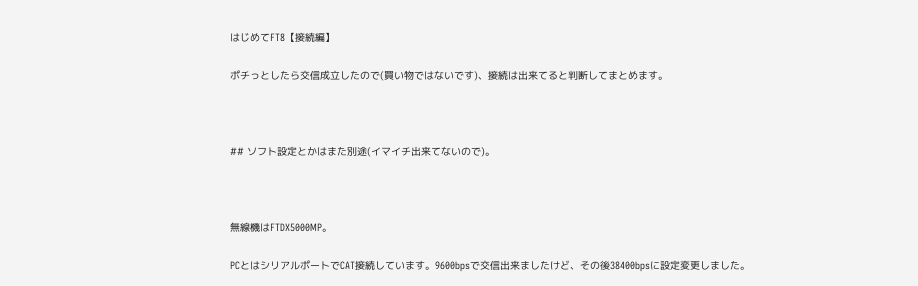はじめてFT8【接続編】

ポチっとしたら交信成立したので(買い物ではないです)、接続は出来てると判断してまとめます。



## ソフト設定とかはまた別途(イマイチ出来てないので)。



無線機はFTDX5000MP。

PCとはシリアルポートでCAT接続しています。9600bpsで交信出来ましたけど、その後38400bpsに設定変更しました。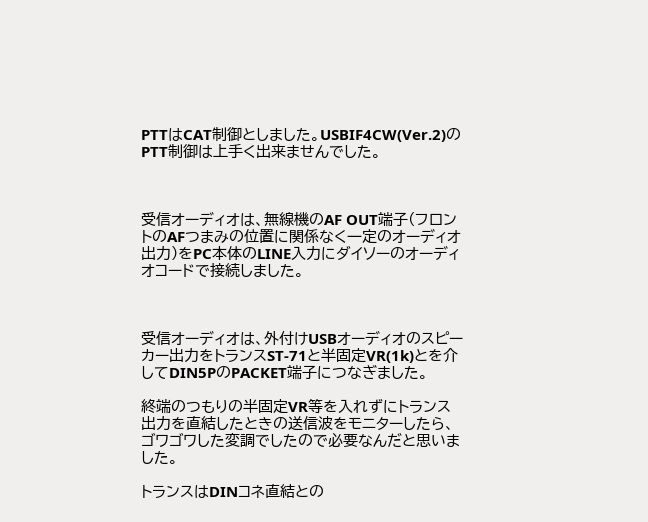PTTはCAT制御としました。USBIF4CW(Ver.2)のPTT制御は上手く出来ませんでした。



受信オーディオは、無線機のAF OUT端子(フロントのAFつまみの位置に関係なく一定のオーディオ出力)をPC本体のLINE入力にダイソーのオーディオコードで接続しました。



受信オーディオは、外付けUSBオーディオのスピーカー出力をトランスST-71と半固定VR(1k)とを介してDIN5PのPACKET端子につなぎました。

終端のつもりの半固定VR等を入れずにトランス出力を直結したときの送信波をモニターしたら、ゴワゴワした変調でしたので必要なんだと思いました。

トランスはDINコネ直結との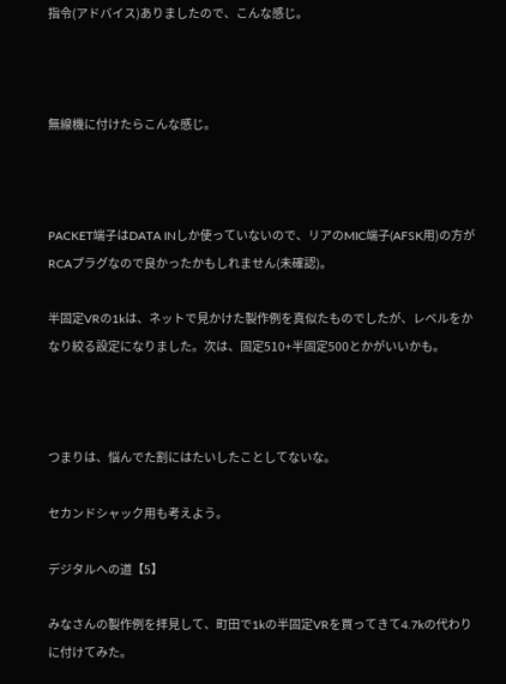指令(アドバイス)ありましたので、こんな感じ。



無線機に付けたらこんな感じ。



PACKET端子はDATA INしか使っていないので、リアのMIC端子(AFSK用)の方がRCAプラグなので良かったかもしれません(未確認)。

半固定VRの1kは、ネットで見かけた製作例を真似たものでしたが、レベルをかなり絞る設定になりました。次は、固定510+半固定500とかがいいかも。



つまりは、悩んでた割にはたいしたことしてないな。

セカンドシャック用も考えよう。

デジタルへの道【5】

みなさんの製作例を拝見して、町田で1kの半固定VRを買ってきて4.7kの代わりに付けてみた。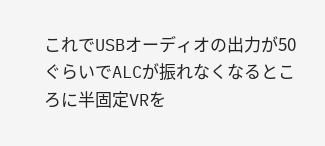これでUSBオーディオの出力が50ぐらいでALCが振れなくなるところに半固定VRを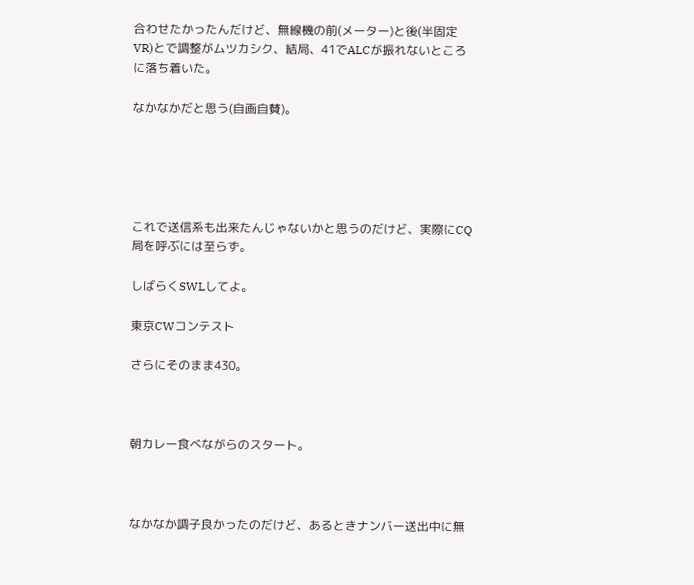合わせたかったんだけど、無線機の前(メーター)と後(半固定VR)とで調整がムツカシク、結局、41でALCが振れないところに落ち着いた。

なかなかだと思う(自画自賛)。





これで送信系も出来たんじゃないかと思うのだけど、実際にCQ局を呼ぶには至らず。

しばらくSWLしてよ。

東京CWコンテスト

さらにそのまま430。



朝カレー食べながらのスタート。



なかなか調子良かったのだけど、あるときナンバー送出中に無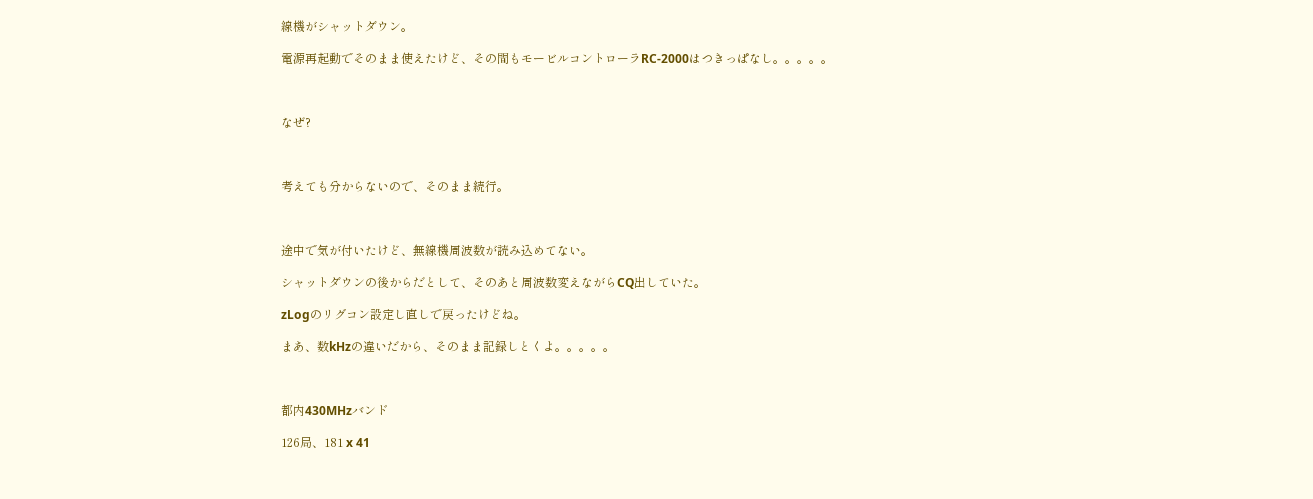線機がシャットダウン。

電源再起動でそのまま使えたけど、その間もモービルコントローラRC-2000はつきっぱなし。。。。。



なぜ?



考えても分からないので、そのまま続行。



途中で気が付いたけど、無線機周波数が読み込めてない。

シャットダウンの後からだとして、そのあと周波数変えながらCQ出していた。

zLogのリグコン設定し直しで戻ったけどね。

まあ、数kHzの違いだから、そのまま記録しとくよ。。。。。



都内430MHzバンド

126局、181 x 41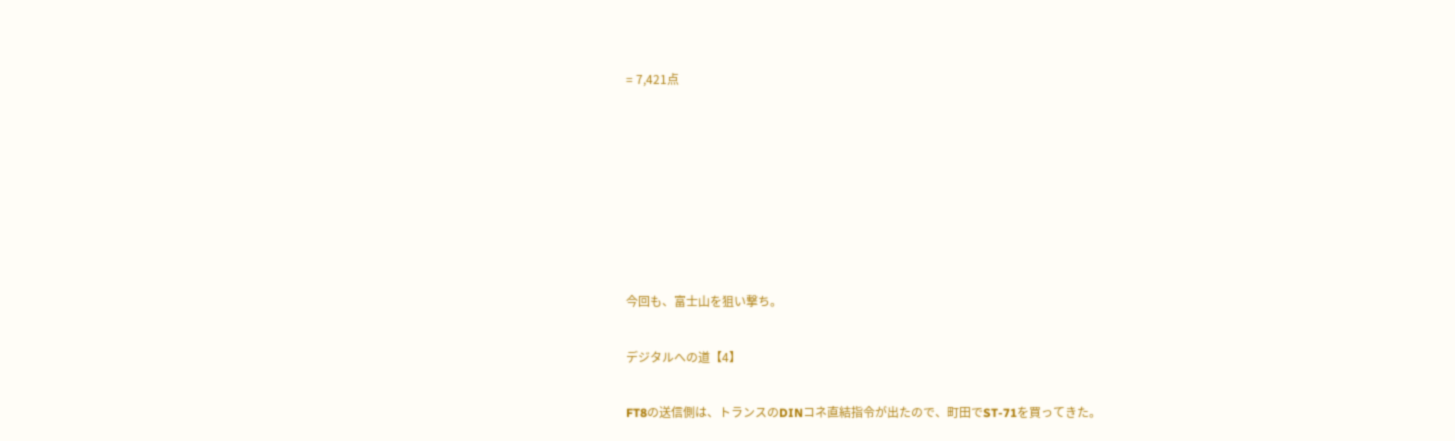= 7,421点







今回も、富士山を狙い撃ち。

デジタルへの道【4】

FT8の送信側は、トランスのDINコネ直結指令が出たので、町田でST-71を買ってきた。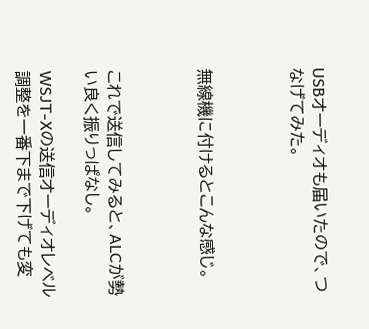USBオーディオも届いたので、つなげてみた。



無線機に付けるとこんな感じ。



これで送信してみると、ALCが勢い良く振りっぱなし。

WSJT-Xの送信オーディオレベル調整を一番下まで下げても変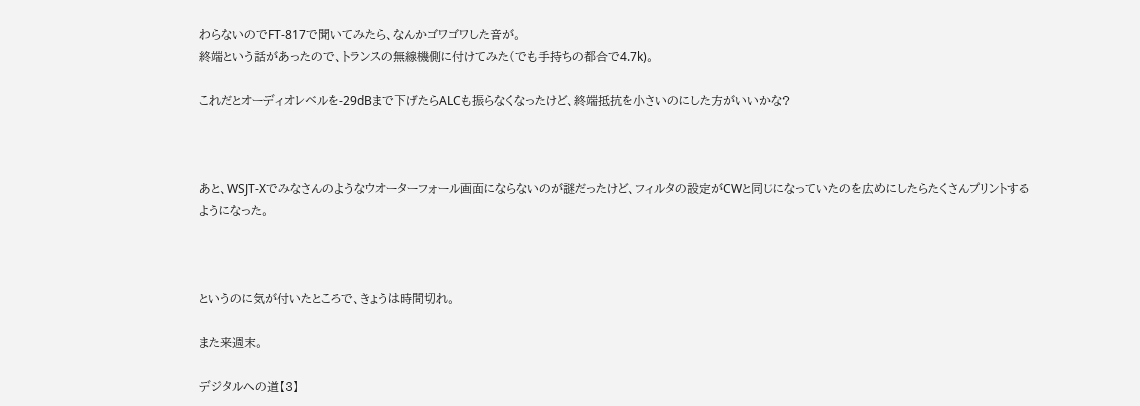わらないのでFT-817で聞いてみたら、なんかゴワゴワした音が。
終端という話があったので、トランスの無線機側に付けてみた(でも手持ちの都合で4.7k)。

これだとオーディオレベルを-29dBまで下げたらALCも振らなくなったけど、終端抵抗を小さいのにした方がいいかな?



あと、WSJT-Xでみなさんのようなウオーターフォール画面にならないのが謎だったけど、フィルタの設定がCWと同じになっていたのを広めにしたらたくさんプリントするようになった。



というのに気が付いたところで、きょうは時間切れ。

また来週末。

デジタルへの道【3】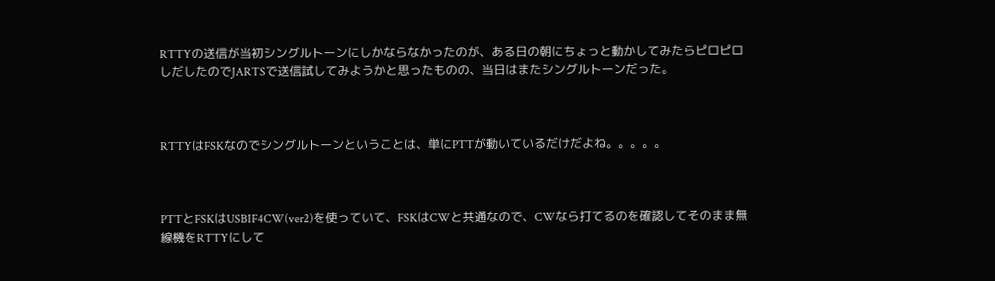RTTYの送信が当初シングルトーンにしかならなかったのが、ある日の朝にちょっと動かしてみたらピロピロしだしたのでJARTSで送信試してみようかと思ったものの、当日はまたシングルトーンだった。



RTTYはFSKなのでシングルトーンということは、単にPTTが動いているだけだよね。。。。。



PTTとFSKはUSBIF4CW(ver2)を使っていて、FSKはCWと共通なので、CWなら打てるのを確認してそのまま無線機をRTTYにして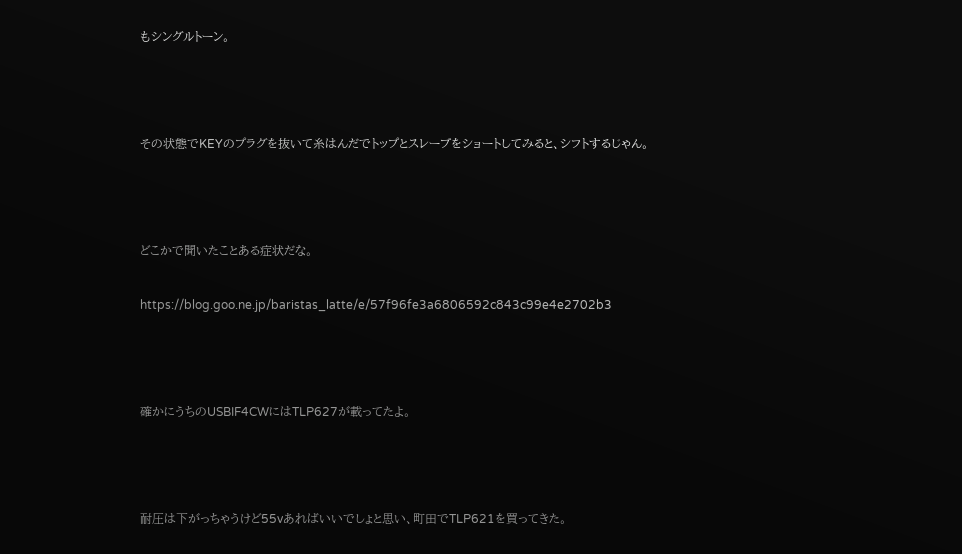もシングルトーン。



その状態でKEYのプラグを抜いて糸はんだでトップとスレーブをショートしてみると、シフトするじゃん。



どこかで聞いたことある症状だな。

https://blog.goo.ne.jp/baristas_latte/e/57f96fe3a6806592c843c99e4e2702b3



確かにうちのUSBIF4CWにはTLP627が載ってたよ。



耐圧は下がっちゃうけど55vあればいいでしょと思い、町田でTLP621を買ってきた。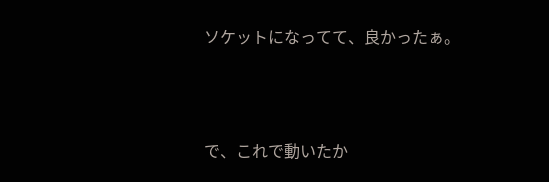ソケットになってて、良かったぁ。



で、これで動いたか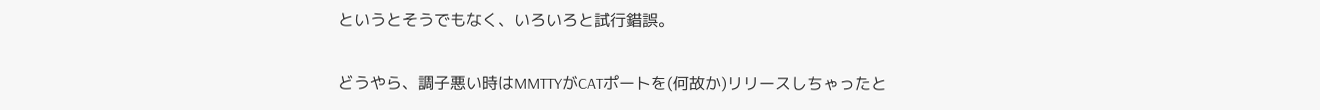というとそうでもなく、いろいろと試行錯誤。

どうやら、調子悪い時はMMTTYがCATポートを(何故か)リリースしちゃったと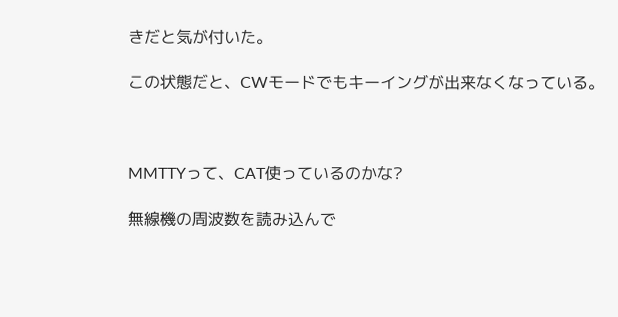きだと気が付いた。

この状態だと、CWモードでもキーイングが出来なくなっている。



MMTTYって、CAT使っているのかな?

無線機の周波数を読み込んで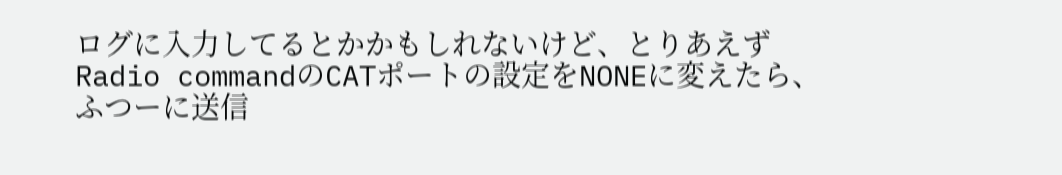ログに入力してるとかかもしれないけど、とりあえずRadio commandのCATポートの設定をNONEに変えたら、ふつーに送信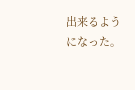出来るようになった。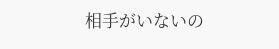相手がいないの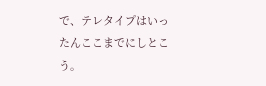で、テレタイプはいったんここまでにしとこう。